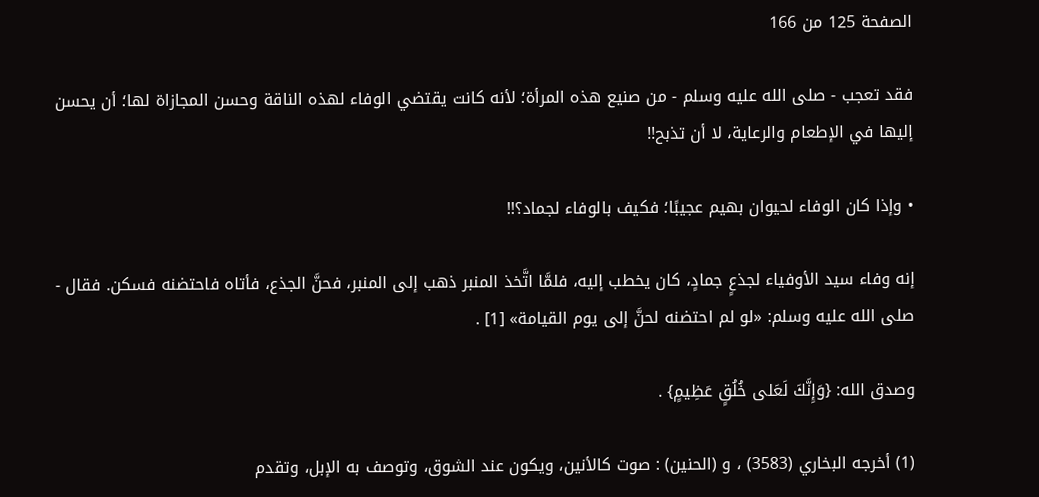الصفحة 125 من 166

فقد تعجب - صلى الله عليه وسلم - من صنيع هذه المرأة؛ لأنه كانت يقتضي الوفاء لهذه الناقة وحسن المجازاة لها؛ أن يحسن إليها في الإطعام والرعاية، لا أن تذبح!!

• وإذا كان الوفاء لحيوان بهيم عجيبًا؛ فكيف بالوفاء لجماد؟!!

إنه وفاء سيد الأوفياء لجذعٍ جمادٍ، كان يخطب إليه، فلمَّا اتَّخذ المنبر ذهب إلى المنبر، فحنَّ الجذع، فأتاه فاحتضنه فسكن. فقال - صلى الله عليه وسلم: «لو لم احتضنه لحنَّ إلى يوم القيامة» [1] .

وصدق الله: {وَإِنَّكَ لَعَلى خُلُقٍ عَظِيمٍ} .

(1) أخرجه البخاري (3583) ، و (الحنين) : صوت كالأنين، ويكون عند الشوق، وتوصف به الإبل، وتقدم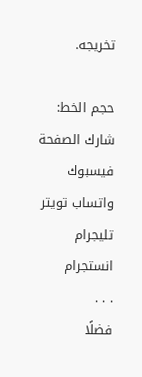تخريجه.

حجم الخط:
شارك الصفحة
فيسبوك واتساب تويتر تليجرام انستجرام
. . .
فضلًا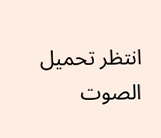انتظر تحميل الصوت